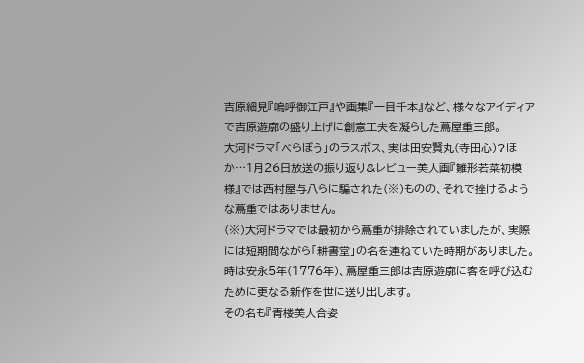吉原細見『嗚呼御江戸』や画集『一目千本』など、様々なアイディアで吉原遊廓の盛り上げに創意工夫を凝らした蔦屋重三郎。
大河ドラマ「べらぼう」のラスボス、実は田安賢丸(寺田心)?ほか…1月26日放送の振り返り&レビュー美人画『雛形若菜初模様』では西村屋与八らに騙された(※)ものの、それで挫けるような蔦重ではありません。
(※)大河ドラマでは最初から蔦重が排除されていましたが、実際には短期間ながら「耕書堂」の名を連ねていた時期がありました。
時は安永5年(1776年)、蔦屋重三郎は吉原遊廓に客を呼び込むために更なる新作を世に送り出します。
その名も『青楼美人合姿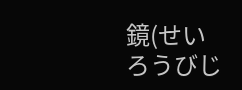鏡(せいろうびじ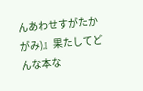んあわせすがたかがみ)』果たしてどんな本な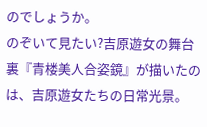のでしょうか。
のぞいて見たい?吉原遊女の舞台裏『青楼美人合姿鏡』が描いたのは、吉原遊女たちの日常光景。